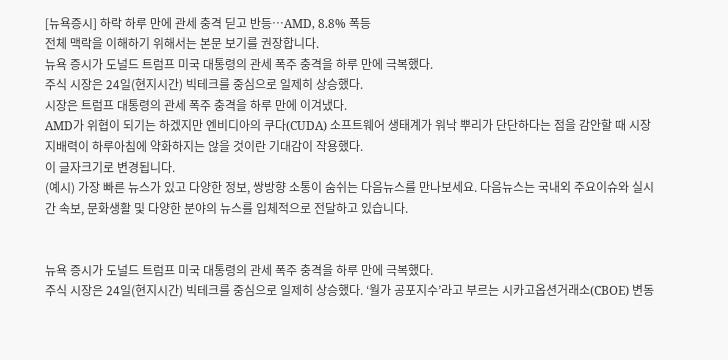[뉴욕증시] 하락 하루 만에 관세 충격 딛고 반등…AMD, 8.8% 폭등
전체 맥락을 이해하기 위해서는 본문 보기를 권장합니다.
뉴욕 증시가 도널드 트럼프 미국 대통령의 관세 폭주 충격을 하루 만에 극복했다.
주식 시장은 24일(현지시간) 빅테크를 중심으로 일제히 상승했다.
시장은 트럼프 대통령의 관세 폭주 충격을 하루 만에 이겨냈다.
AMD가 위협이 되기는 하겠지만 엔비디아의 쿠다(CUDA) 소프트웨어 생태계가 워낙 뿌리가 단단하다는 점을 감안할 때 시장 지배력이 하루아침에 약화하지는 않을 것이란 기대감이 작용했다.
이 글자크기로 변경됩니다.
(예시) 가장 빠른 뉴스가 있고 다양한 정보, 쌍방향 소통이 숨쉬는 다음뉴스를 만나보세요. 다음뉴스는 국내외 주요이슈와 실시간 속보, 문화생활 및 다양한 분야의 뉴스를 입체적으로 전달하고 있습니다.


뉴욕 증시가 도널드 트럼프 미국 대통령의 관세 폭주 충격을 하루 만에 극복했다.
주식 시장은 24일(현지시간) 빅테크를 중심으로 일제히 상승했다. ‘월가 공포지수’라고 부르는 시카고옵션거래소(CBOE) 변동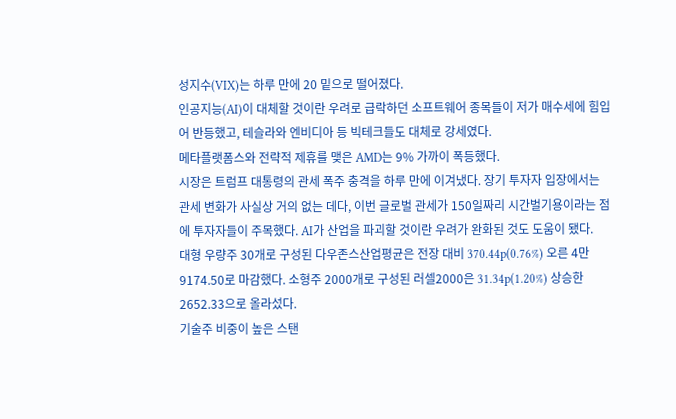성지수(VIX)는 하루 만에 20 밑으로 떨어졌다.
인공지능(AI)이 대체할 것이란 우려로 급락하던 소프트웨어 종목들이 저가 매수세에 힘입어 반등했고, 테슬라와 엔비디아 등 빅테크들도 대체로 강세였다.
메타플랫폼스와 전략적 제휴를 맺은 AMD는 9% 가까이 폭등했다.
시장은 트럼프 대통령의 관세 폭주 충격을 하루 만에 이겨냈다. 장기 투자자 입장에서는 관세 변화가 사실상 거의 없는 데다, 이번 글로벌 관세가 150일짜리 시간벌기용이라는 점에 투자자들이 주목했다. AI가 산업을 파괴할 것이란 우려가 완화된 것도 도움이 됐다.
대형 우량주 30개로 구성된 다우존스산업평균은 전장 대비 370.44p(0.76%) 오른 4만9174.50로 마감했다. 소형주 2000개로 구성된 러셀2000은 31.34p(1.20%) 상승한 2652.33으로 올라섰다.
기술주 비중이 높은 스탠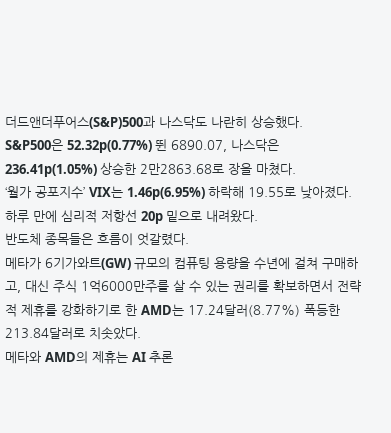더드앤더푸어스(S&P)500과 나스닥도 나란히 상승했다.
S&P500은 52.32p(0.77%) 뛴 6890.07, 나스닥은 236.41p(1.05%) 상승한 2만2863.68로 장을 마쳤다.
‘월가 공포지수’ VIX는 1.46p(6.95%) 하락해 19.55로 낮아졌다. 하루 만에 심리적 저항선 20p 밑으로 내려왔다.
반도체 종목들은 흐름이 엇갈렸다.
메타가 6기가와트(GW) 규모의 컴퓨팅 용량을 수년에 걸쳐 구매하고, 대신 주식 1억6000만주를 살 수 있는 권리를 확보하면서 전략적 제휴를 강화하기로 한 AMD는 17.24달러(8.77%) 폭등한 213.84달러로 치솟았다.
메타와 AMD의 제휴는 AI 추론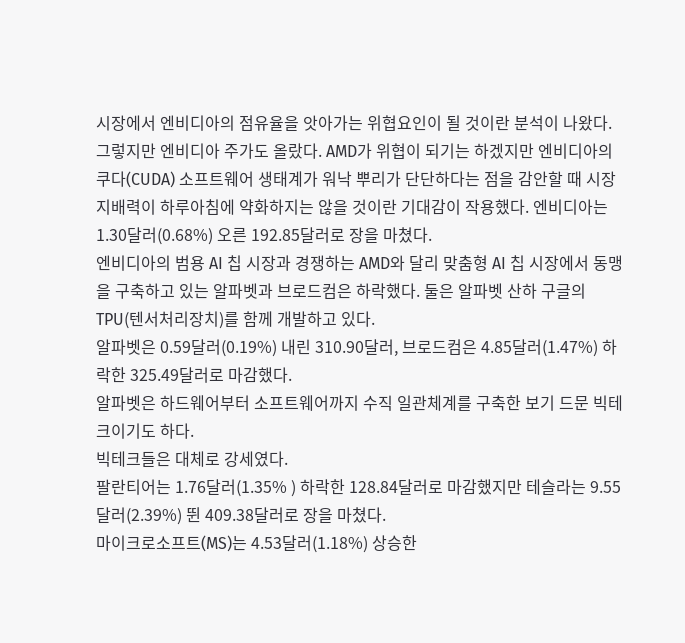시장에서 엔비디아의 점유율을 앗아가는 위협요인이 될 것이란 분석이 나왔다.
그렇지만 엔비디아 주가도 올랐다. AMD가 위협이 되기는 하겠지만 엔비디아의 쿠다(CUDA) 소프트웨어 생태계가 워낙 뿌리가 단단하다는 점을 감안할 때 시장 지배력이 하루아침에 약화하지는 않을 것이란 기대감이 작용했다. 엔비디아는 1.30달러(0.68%) 오른 192.85달러로 장을 마쳤다.
엔비디아의 범용 AI 칩 시장과 경쟁하는 AMD와 달리 맞춤형 AI 칩 시장에서 동맹을 구축하고 있는 알파벳과 브로드컴은 하락했다. 둘은 알파벳 산하 구글의 TPU(텐서처리장치)를 함께 개발하고 있다.
알파벳은 0.59달러(0.19%) 내린 310.90달러, 브로드컴은 4.85달러(1.47%) 하락한 325.49달러로 마감했다.
알파벳은 하드웨어부터 소프트웨어까지 수직 일관체계를 구축한 보기 드문 빅테크이기도 하다.
빅테크들은 대체로 강세였다.
팔란티어는 1.76달러(1.35% ) 하락한 128.84달러로 마감했지만 테슬라는 9.55달러(2.39%) 뛴 409.38달러로 장을 마쳤다.
마이크로소프트(MS)는 4.53달러(1.18%) 상승한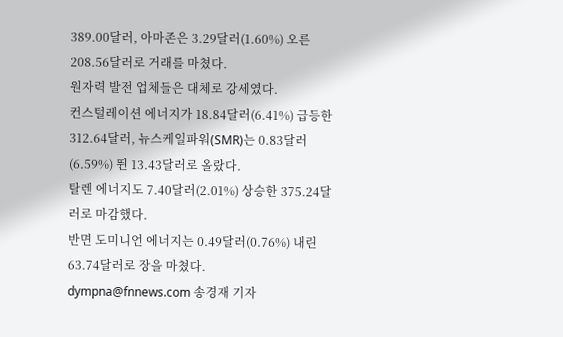389.00달러, 아마존은 3.29달러(1.60%) 오른 208.56달러로 거래를 마쳤다.
원자력 발전 업체들은 대체로 강세였다.
컨스털레이션 에너지가 18.84달러(6.41%) 급등한 312.64달러, 뉴스케일파워(SMR)는 0.83달러(6.59%) 뛴 13.43달러로 올랐다.
탈렌 에너지도 7.40달러(2.01%) 상승한 375.24달러로 마감했다.
반면 도미니언 에너지는 0.49달러(0.76%) 내린 63.74달러로 장을 마쳤다.
dympna@fnnews.com 송경재 기자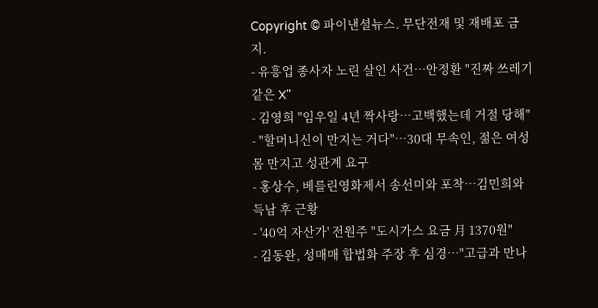Copyright © 파이낸셜뉴스. 무단전재 및 재배포 금지.
- 유흥업 종사자 노린 살인 사건…안정환 "진짜 쓰레기 같은 X"
- 김영희 "임우일 4년 짝사랑…고백했는데 거절 당해"
- "할머니신이 만지는 거다"…30대 무속인, 젊은 여성 몸 만지고 성관계 요구
- 홍상수, 베를린영화제서 송선미와 포착…김민희와 득남 후 근황
- '40억 자산가' 전원주 "도시가스 요금 月 1370원"
- 김동완, 성매매 합법화 주장 후 심경…"고급과 만나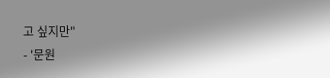고 싶지만"
- '문원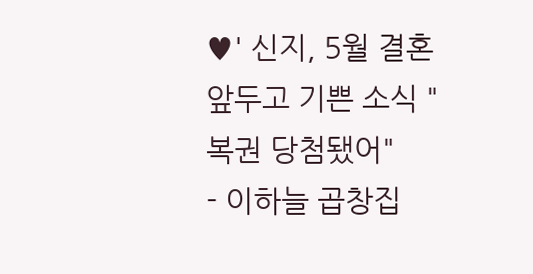♥' 신지, 5월 결혼 앞두고 기쁜 소식 "복권 당첨됐어"
- 이하늘 곱창집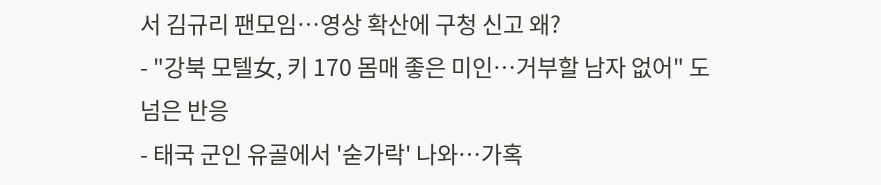서 김규리 팬모임…영상 확산에 구청 신고 왜?
- "강북 모텔女, 키 170 몸매 좋은 미인…거부할 남자 없어" 도 넘은 반응
- 태국 군인 유골에서 '숟가락' 나와…가혹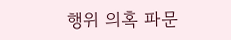행위 의혹 파문